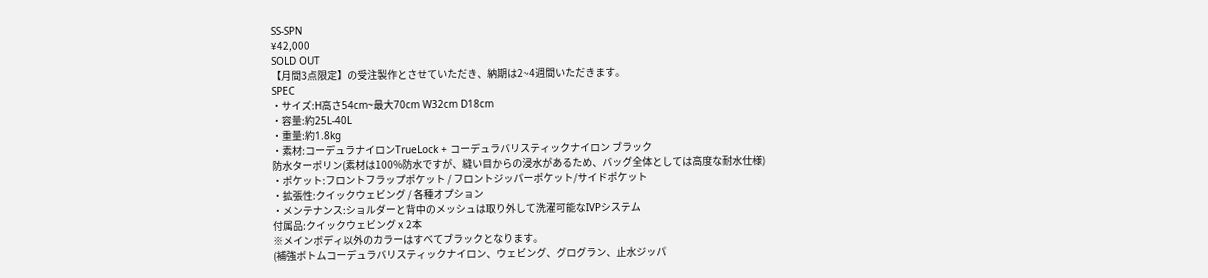SS-SPN
¥42,000
SOLD OUT
【月間3点限定】の受注製作とさせていただき、納期は2~4週間いただきます。
SPEC
・サイズ:H高さ54cm~最大70cm W32cm D18cm
・容量:約25L-40L
・重量:約1.8kg
・素材:コーデュラナイロンTrueLock + コーデュラバリスティックナイロン ブラック
防水ターポリン(素材は100%防水ですが、縫い目からの浸水があるため、バッグ全体としては高度な耐水仕様)
・ポケット:フロントフラップポケット / フロントジッパーポケット/サイドポケット
・拡張性:クイックウェビング / 各種オプション
・メンテナンス:ショルダーと背中のメッシュは取り外して洗濯可能なIVPシステム
付属品:クイックウェビング x 2本
※メインボディ以外のカラーはすべてブラックとなります。
(補強ボトムコーデュラバリスティックナイロン、ウェビング、グログラン、止水ジッパ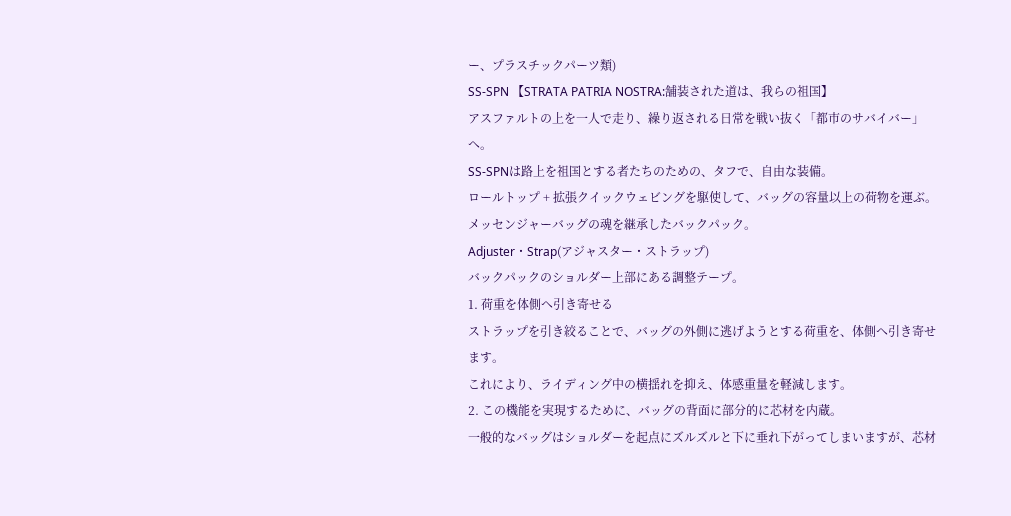ー、プラスチックパーツ類)
SS-SPN 【STRATA PATRIA NOSTRA:舗装された道は、我らの祖国】
アスファルトの上を一人で走り、繰り返される日常を戦い抜く「都市のサバイバー」へ。
SS-SPNは路上を祖国とする者たちのための、タフで、自由な装備。
ロールトップ + 拡張クイックウェビングを駆使して、バッグの容量以上の荷物を運ぶ。
メッセンジャーバッグの魂を継承したバックパック。
Adjuster・Strap(アジャスター・ストラップ)
バックパックのショルダー上部にある調整テープ。
1. 荷重を体側へ引き寄せる
ストラップを引き絞ることで、バッグの外側に逃げようとする荷重を、体側へ引き寄せます。
これにより、ライディング中の横揺れを抑え、体感重量を軽減します。
2. この機能を実現するために、バッグの背面に部分的に芯材を内蔵。
一般的なバッグはショルダーを起点にズルズルと下に垂れ下がってしまいますが、芯材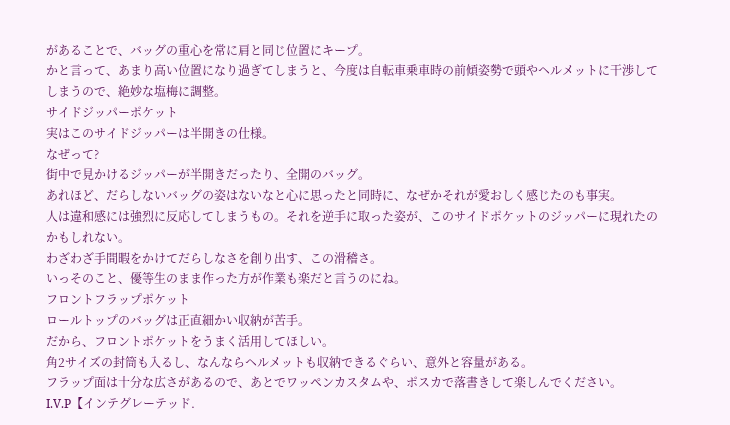があることで、バッグの重心を常に肩と同じ位置にキープ。
かと言って、あまり高い位置になり過ぎてしまうと、今度は自転車乗車時の前傾姿勢で頭やヘルメットに干渉してしまうので、絶妙な塩梅に調整。
サイドジッパーポケット
実はこのサイドジッパーは半開きの仕様。
なぜって?
街中で見かけるジッパーが半開きだったり、全開のバッグ。
あれほど、だらしないバッグの姿はないなと心に思ったと同時に、なぜかそれが愛おしく感じたのも事実。
人は違和感には強烈に反応してしまうもの。それを逆手に取った姿が、このサイドポケットのジッパーに現れたのかもしれない。
わざわざ手間暇をかけてだらしなさを創り出す、この滑稽さ。
いっそのこと、優等生のまま作った方が作業も楽だと言うのにね。
フロントフラップポケット
ロールトップのバッグは正直細かい収納が苦手。
だから、フロントポケットをうまく活用してほしい。
角2サイズの封筒も入るし、なんならヘルメットも収納できるぐらい、意外と容量がある。
フラップ面は十分な広さがあるので、あとでワッペンカスタムや、ポスカで落書きして楽しんでください。
I.V.P【インテグレーテッド.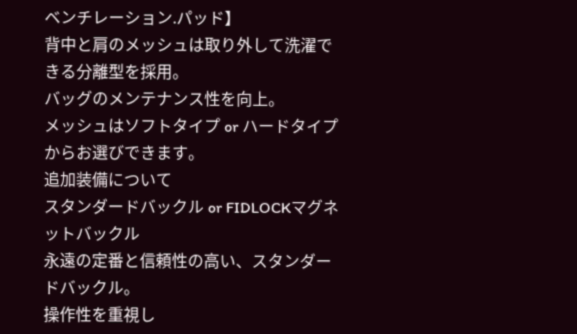ベンチレーション.パッド】
背中と肩のメッシュは取り外して洗濯できる分離型を採用。
バッグのメンテナンス性を向上。
メッシュはソフトタイプ or ハードタイプからお選びできます。
追加装備について
スタンダードバックル or FIDLOCKマグネットバックル
永遠の定番と信頼性の高い、スタンダードバックル。
操作性を重視し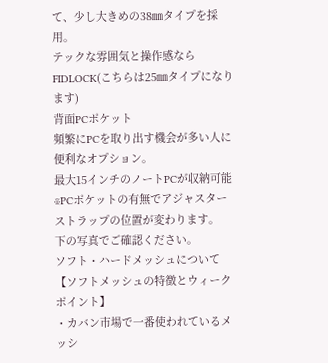て、少し大きめの38㎜タイプを採用。
テックな雰囲気と操作感ならFIDLOCK(こちらは25㎜タイプになります)
背面PCポケット
頻繁にPCを取り出す機会が多い人に便利なオプション。
最大15インチのノートPCが収納可能
※PCポケットの有無でアジャスターストラップの位置が変わります。
下の写真でご確認ください。
ソフト・ハードメッシュについて
【ソフトメッシュの特徴とウィークポイント】
・カバン市場で一番使われているメッシ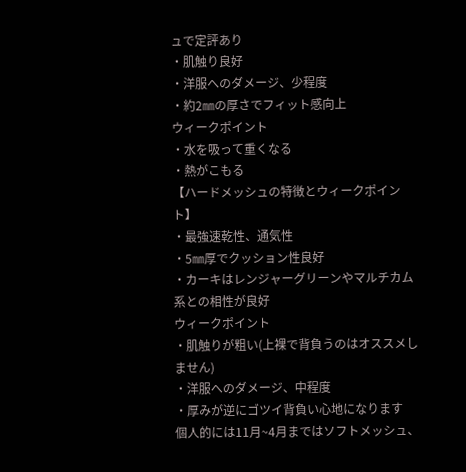ュで定評あり
・肌触り良好
・洋服へのダメージ、少程度
・約2㎜の厚さでフィット感向上
ウィークポイント
・水を吸って重くなる
・熱がこもる
【ハードメッシュの特徴とウィークポイント】
・最強速乾性、通気性
・5㎜厚でクッション性良好
・カーキはレンジャーグリーンやマルチカム系との相性が良好
ウィークポイント
・肌触りが粗い(上裸で背負うのはオススメしません)
・洋服へのダメージ、中程度
・厚みが逆にゴツイ背負い心地になります
個人的には11月~4月まではソフトメッシュ、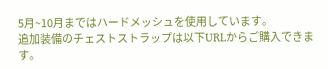5月~10月まではハードメッシュを使用しています。
追加装備のチェストストラップは以下URLからご購入できます。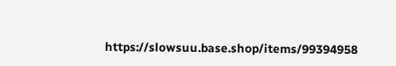https://slowsuu.base.shop/items/99394958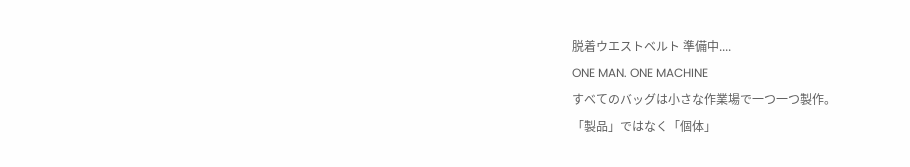脱着ウエストベルト 準備中....
ONE MAN. ONE MACHINE
すべてのバッグは小さな作業場で一つ一つ製作。
「製品」ではなく「個体」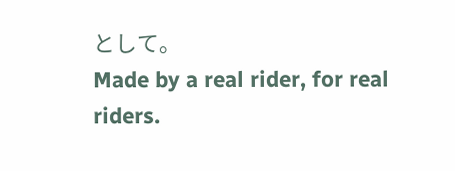として。
Made by a real rider, for real riders.